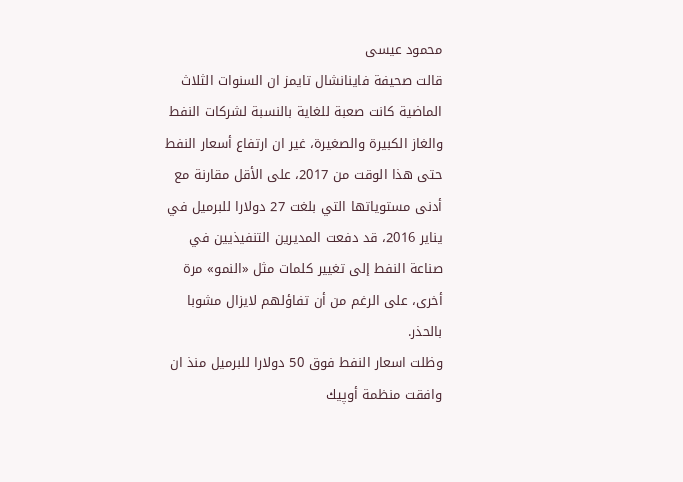محمود عيسى
قالت صحيفة فاينانشال تايمز ان السنوات الثلاث الماضية كانت صعبة للغاية بالنسبة لشركات النفط والغاز الكبيرة والصغيرة، غير ان ارتفاع أسعار النفط حتى هذا الوقت من 2017، على الأقل مقارنة مع أدنى مستوياتها التي بلغت 27 دولارا للبرميل في يناير 2016، قد دفعت المديرين التنفيذيين في صناعة النفط إلى تغيير كلمات مثل «النمو» مرة أخرى، على الرغم من أن تفاؤلهم لايزال مشوبا بالحذر.
وظلت اسعار النفط فوق 50 دولارا للبرميل منذ ان وافقت منظمة أوپيك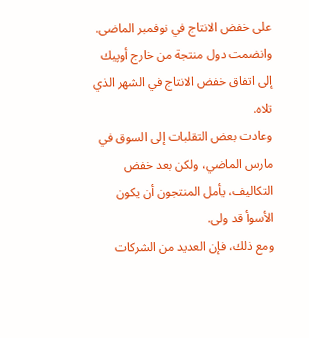على خفض الانتاج في نوفمبر الماضى.
وانضمت دول منتجة من خارج أوپيك إلى اتفاق خفض الانتاج في الشهر الذي تلاه.
وعادت بعض التقلبات إلى السوق في مارس الماضي، ولكن بعد خفض التكاليف، يأمل المنتجون أن يكون الأسوأ قد ولى.
ومع ذلك، فإن العديد من الشركات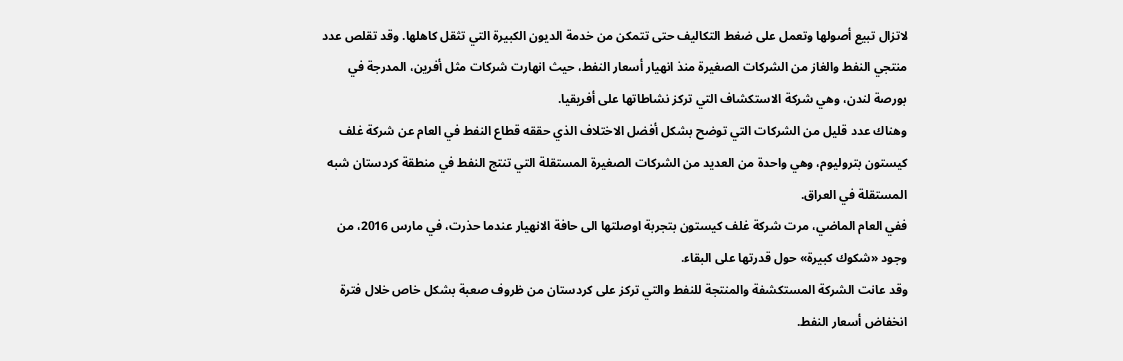لاتزال تبيع أصولها وتعمل على ضغط التكاليف حتى تتمكن من خدمة الديون الكبيرة التي تثقل كاهلها. وقد تقلص عدد منتجي النفط والغاز من الشركات الصغيرة منذ انهيار أسعار النفط، حيث انهارت شركات مثل أفرين، المدرجة في بورصة لندن، وهي شركة الاستكشاف التي تركز نشاطاتها على أفريقيا.
وهناك عدد قليل من الشركات التي توضح بشكل أفضل الاختلاف الذي حققه قطاع النفط في العام عن شركة غلف كيستون بتروليوم، وهي واحدة من العديد من الشركات الصغيرة المستقلة التي تنتج النفط في منطقة كردستان شبه المستقلة في العراق.
ففي العام الماضي، مرت شركة غلف كيستون بتجربة اوصلتها الى حافة الانهيار عندما حذرت، في مارس 2016، من وجود «شكوك كبيرة» حول قدرتها على البقاء.
وقد عانت الشركة المستكشفة والمنتجة للنفط والتي تركز على كردستان من ظروف صعبة بشكل خاص خلال فترة انخفاض أسعار النفط.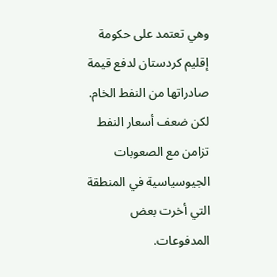وهي تعتمد على حكومة إقليم كردستان لدفع قيمة صادراتها من النفط الخام.
لكن ضعف أسعار النفط تزامن مع الصعوبات الجيوسياسية في المنطقة التي أخرت بعض المدفوعات.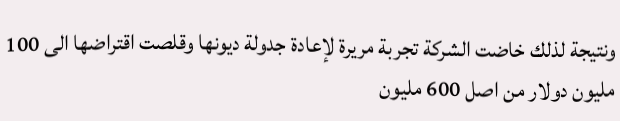ونتيجة لذلك خاضت الشركة تجربة مريرة لإعادة جدولة ديونها وقلصت اقتراضها الى 100 مليون دولار من اصل 600 مليون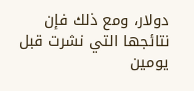دولار، ومع ذلك فإن نتائجها التي نشرت قبل يومين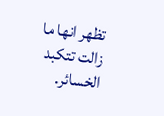تظهر انها ما زالت تتكبد الخسائر.